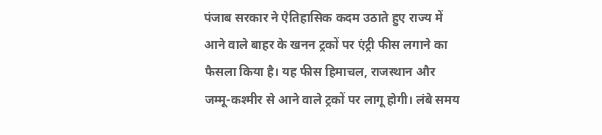पंजाब सरकार ने ऐतिहासिक कदम उठाते हुए राज्य में आने वाले बाहर के खनन ट्रकों पर एंट्री फीस लगाने का फैसला किया है। यह फीस हिमाचल, राजस्थान और जम्मू-कश्मीर से आने वाले ट्रकों पर लागू होगी। लंबे समय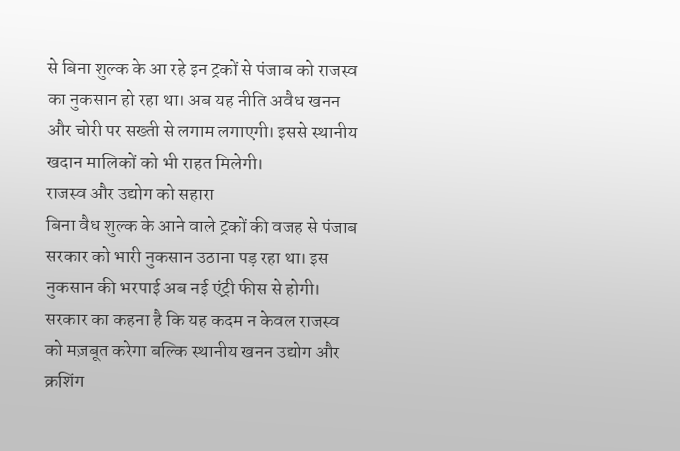से बिना शुल्क के आ रहे इन ट्रकों से पंजाब को राजस्व का नुकसान हो रहा था। अब यह नीति अवैध खनन और चोरी पर सख्ती से लगाम लगाएगी। इससे स्थानीय खदान मालिकों को भी राहत मिलेगी।
राजस्व और उद्योग को सहारा
बिना वैध शुल्क के आने वाले ट्रकों की वजह से पंजाब सरकार को भारी नुकसान उठाना पड़ रहा था। इस नुकसान की भरपाई अब नई एंट्री फीस से होगी। सरकार का कहना है कि यह कदम न केवल राजस्व को मज़बूत करेगा बल्कि स्थानीय खनन उद्योग और क्रशिंग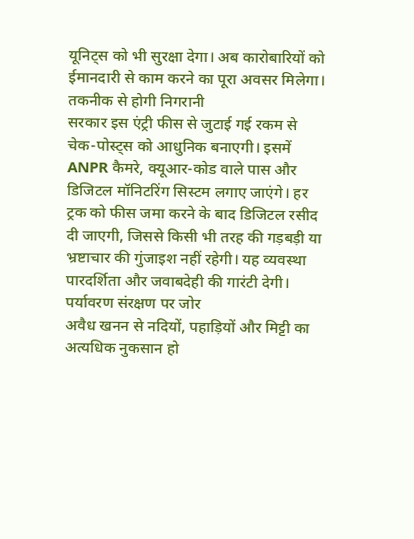यूनिट्स को भी सुरक्षा देगा। अब कारोबारियों को ईमानदारी से काम करने का पूरा अवसर मिलेगा।
तकनीक से होगी निगरानी
सरकार इस एंट्री फीस से जुटाई गई रकम से चेक-पोस्ट्स को आधुनिक बनाएगी। इसमें ANPR कैमरे, क्यूआर-कोड वाले पास और डिजिटल मॉनिटरिंग सिस्टम लगाए जाएंगे। हर ट्रक को फीस जमा करने के बाद डिजिटल रसीद दी जाएगी, जिससे किसी भी तरह की गड़बड़ी या भ्रष्टाचार की गुंजाइश नहीं रहेगी। यह व्यवस्था पारदर्शिता और जवाबदेही की गारंटी देगी।
पर्यावरण संरक्षण पर जोर
अवैध खनन से नदियों, पहाड़ियों और मिट्टी का अत्यधिक नुकसान हो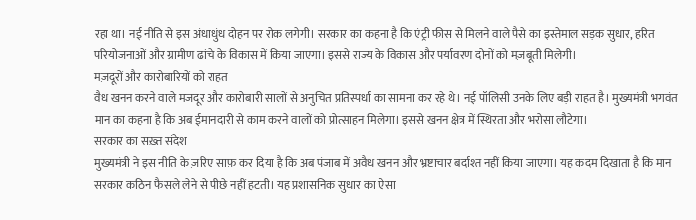रहा था। नई नीति से इस अंधाधुंध दोहन पर रोक लगेगी। सरकार का कहना है कि एंट्री फीस से मिलने वाले पैसे का इस्तेमाल सड़क सुधार, हरित परियोजनाओं और ग्रामीण ढांचे के विकास में किया जाएगा। इससे राज्य के विकास और पर्यावरण दोनों को मज़बूती मिलेगी।
मज़दूरों और कारोबारियों को राहत
वैध खनन करने वाले मजदूर और कारोबारी सालों से अनुचित प्रतिस्पर्धा का सामना कर रहे थे। नई पॉलिसी उनके लिए बड़ी राहत है। मुख्यमंत्री भगवंत मान का कहना है कि अब ईमानदारी से काम करने वालों को प्रोत्साहन मिलेगा। इससे खनन क्षेत्र में स्थिरता और भरोसा लौटेगा।
सरकार का सख़्त संदेश
मुख्यमंत्री ने इस नीति के ज़रिए साफ़ कर दिया है कि अब पंजाब में अवैध खनन और भ्रष्टाचार बर्दाश्त नहीं किया जाएगा। यह कदम दिखाता है कि मान सरकार कठिन फैसले लेने से पीछे नहीं हटती। यह प्रशासनिक सुधार का ऐसा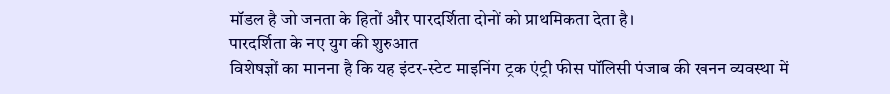मॉडल है जो जनता के हितों और पारदर्शिता दोनों को प्राथमिकता देता है।
पारदर्शिता के नए युग की शुरुआत
विशेषज्ञों का मानना है कि यह इंटर-स्टेट माइनिंग ट्रक एंट्री फीस पॉलिसी पंजाब की खनन व्यवस्था में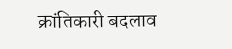क्रांतिकारी बदलाव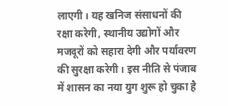लाएगी। यह खनिज संसाधनों की रक्षा करेगी, स्थानीय उद्योगों और मजदूरों को सहारा देगी और पर्यावरण की सुरक्षा करेगी। इस नीति से पंजाब में शासन का नया युग शुरू हो चुका है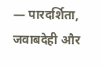— पारदर्शिता, जवाबदेही और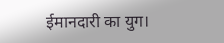ईमानदारी का युग।